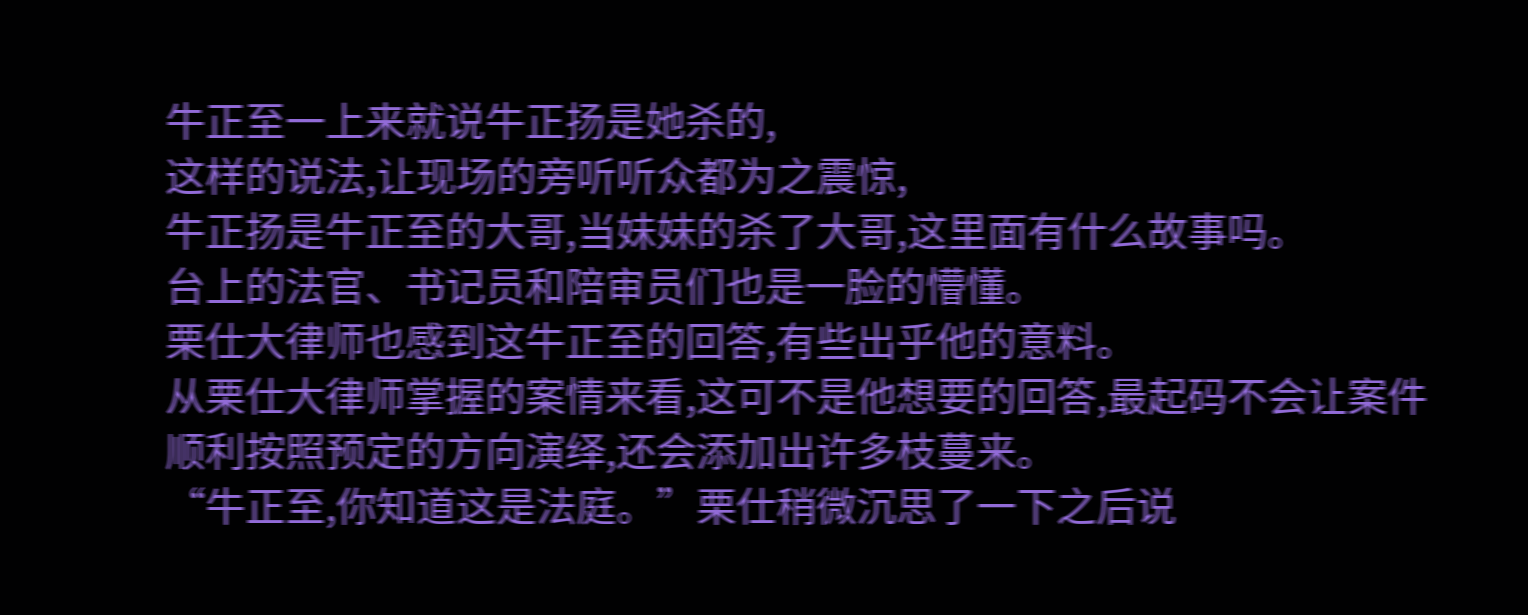牛正至一上来就说牛正扬是她杀的,
这样的说法,让现场的旁听听众都为之震惊,
牛正扬是牛正至的大哥,当妹妹的杀了大哥,这里面有什么故事吗。
台上的法官、书记员和陪审员们也是一脸的懵懂。
栗仕大律师也感到这牛正至的回答,有些出乎他的意料。
从栗仕大律师掌握的案情来看,这可不是他想要的回答,最起码不会让案件顺利按照预定的方向演绎,还会添加出许多枝蔓来。
“牛正至,你知道这是法庭。”栗仕稍微沉思了一下之后说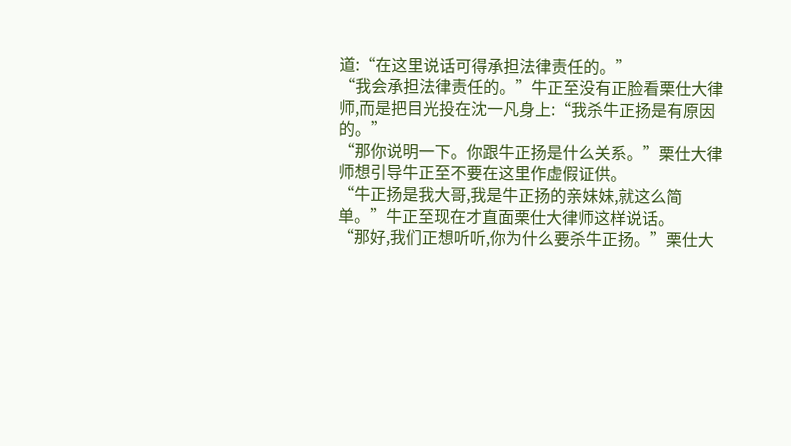道:“在这里说话可得承担法律责任的。”
“我会承担法律责任的。”牛正至没有正脸看栗仕大律师,而是把目光投在沈一凡身上:“我杀牛正扬是有原因的。”
“那你说明一下。你跟牛正扬是什么关系。”栗仕大律师想引导牛正至不要在这里作虚假证供。
“牛正扬是我大哥,我是牛正扬的亲妹妹,就这么简单。”牛正至现在才直面栗仕大律师这样说话。
“那好,我们正想听听,你为什么要杀牛正扬。”栗仕大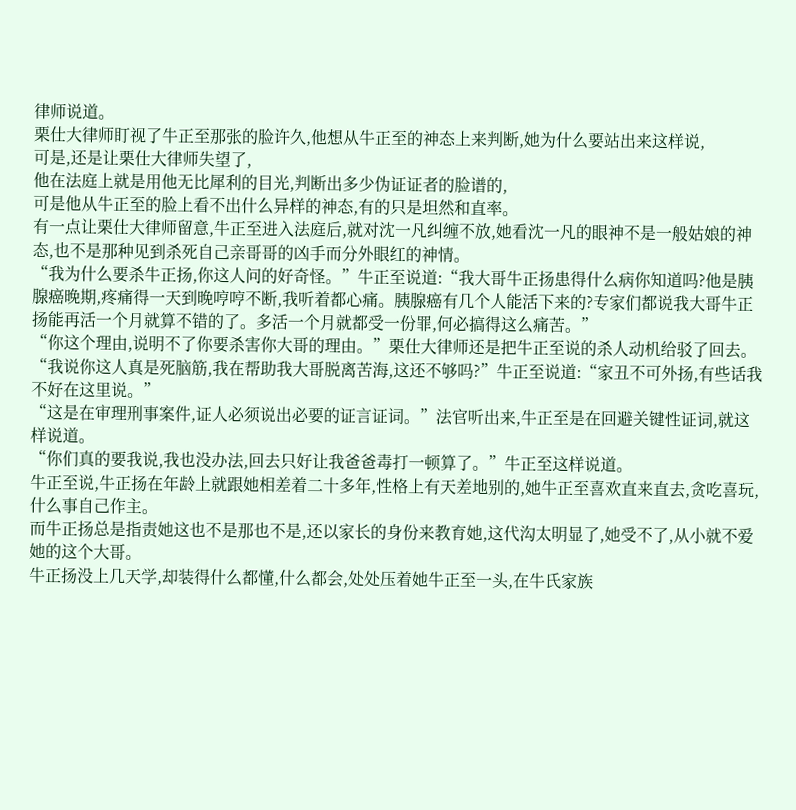律师说道。
栗仕大律师盯视了牛正至那张的脸许久,他想从牛正至的神态上来判断,她为什么要站出来这样说,
可是,还是让栗仕大律师失望了,
他在法庭上就是用他无比犀利的目光,判断出多少伪证证者的脸谱的,
可是他从牛正至的脸上看不出什么异样的神态,有的只是坦然和直率。
有一点让栗仕大律师留意,牛正至进入法庭后,就对沈一凡纠缠不放,她看沈一凡的眼神不是一般姑娘的神态,也不是那种见到杀死自己亲哥哥的凶手而分外眼红的神情。
“我为什么要杀牛正扬,你这人问的好奇怪。”牛正至说道:“我大哥牛正扬患得什么病你知道吗?他是胰腺癌晚期,疼痛得一天到晚哼哼不断,我听着都心痛。胰腺癌有几个人能活下来的?专家们都说我大哥牛正扬能再活一个月就算不错的了。多活一个月就都受一份罪,何必搞得这么痛苦。”
“你这个理由,说明不了你要杀害你大哥的理由。”栗仕大律师还是把牛正至说的杀人动机给驳了回去。
“我说你这人真是死脑筋,我在帮助我大哥脱离苦海,这还不够吗?”牛正至说道:“家丑不可外扬,有些话我不好在这里说。”
“这是在审理刑事案件,证人必须说出必要的证言证词。”法官听出来,牛正至是在回避关键性证词,就这样说道。
“你们真的要我说,我也没办法,回去只好让我爸爸毒打一顿算了。”牛正至这样说道。
牛正至说,牛正扬在年龄上就跟她相差着二十多年,性格上有天差地别的,她牛正至喜欢直来直去,贪吃喜玩,什么事自己作主。
而牛正扬总是指责她这也不是那也不是,还以家长的身份来教育她,这代沟太明显了,她受不了,从小就不爱她的这个大哥。
牛正扬没上几天学,却装得什么都懂,什么都会,处处压着她牛正至一头,在牛氏家族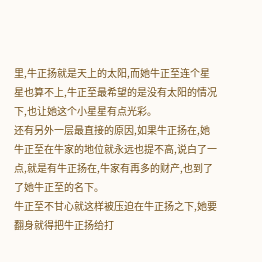里,牛正扬就是天上的太阳,而她牛正至连个星星也算不上,牛正至最希望的是没有太阳的情况下,也让她这个小星星有点光彩。
还有另外一层最直接的原因,如果牛正扬在,她牛正至在牛家的地位就永远也提不高,说白了一点,就是有牛正扬在,牛家有再多的财产,也到了了她牛正至的名下。
牛正至不甘心就这样被压迫在牛正扬之下,她要翻身就得把牛正扬给打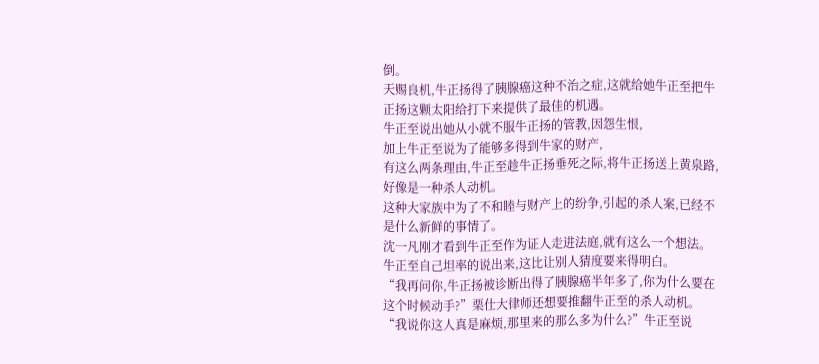倒。
天赐良机,牛正扬得了胰腺癌这种不治之症,这就给她牛正至把牛正扬这颗太阳给打下来提供了最佳的机遇。
牛正至说出她从小就不服牛正扬的管教,因怨生恨,
加上牛正至说为了能够多得到牛家的财产,
有这么两条理由,牛正至趁牛正扬垂死之际,将牛正扬送上黄泉路,好像是一种杀人动机。
这种大家族中为了不和睦与财产上的纷争,引起的杀人案,已经不是什么新鲜的事情了。
沈一凡刚才看到牛正至作为证人走进法庭,就有这么一个想法。
牛正至自己坦率的说出来,这比让别人猜度要来得明白。
“我再问你,牛正扬被诊断出得了胰腺癌半年多了,你为什么要在这个时候动手?”栗仕大律师还想要推翻牛正至的杀人动机。
“我说你这人真是麻烦,那里来的那么多为什么?”牛正至说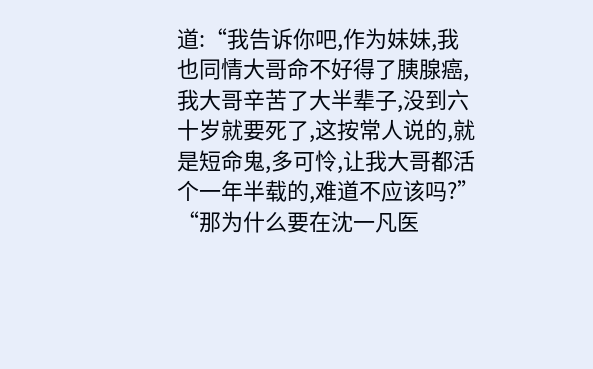道:“我告诉你吧,作为妹妹,我也同情大哥命不好得了胰腺癌,我大哥辛苦了大半辈子,没到六十岁就要死了,这按常人说的,就是短命鬼,多可怜,让我大哥都活个一年半载的,难道不应该吗?”
“那为什么要在沈一凡医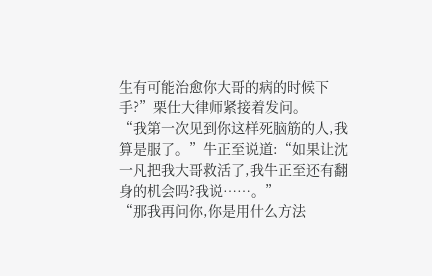生有可能治愈你大哥的病的时候下手?”栗仕大律师紧接着发问。
“我第一次见到你这样死脑筋的人,我算是服了。”牛正至说道:“如果让沈一凡把我大哥救活了,我牛正至还有翻身的机会吗?我说……。”
“那我再问你,你是用什么方法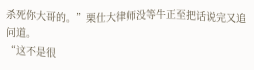杀死你大哥的。”栗仕大律师没等牛正至把话说完又追问道。
“这不是很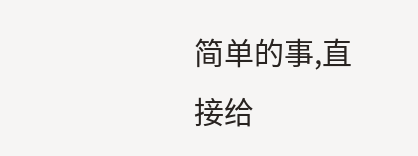简单的事,直接给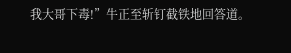我大哥下毒!”牛正至斩钉截铁地回答道。